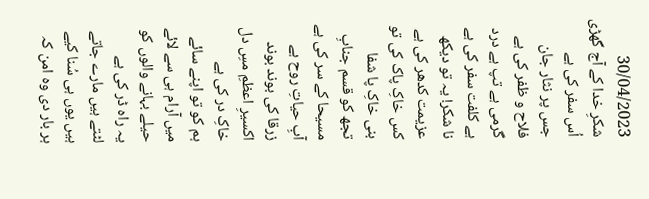30/04/2023
شکرِ خدا کے آج گھڑی اُس سفر کی ہے
جس پر نثار جان فلاح و ظفر کی ہے
گرمی ہے تپ ہے درد ہے کلفت سفر کی ہے
نا شکر! یہ تو دیکھ عزیمت کدھر کی ہے
کس خاکِ پاک کی تو بنی خاکِ پا شفا
تجھ کو قسم جنابِ مسیحا کے سر کی ہے
آبِ حیاتِ روح ہے زرقا کی بوند بوند
اکسیرِ اعظمِ مسِ دل خاکِ در کی ہے
ہم کو تو اپنے سائے میں آرام ہی سے لائے
حیلے بہانے والوں کو یہ راہ ڈر کی ہے
لٹتے ہیں مارے جاتے ہیں یوں ہی سُنا کیے
ہر بار دی وہ امن کہ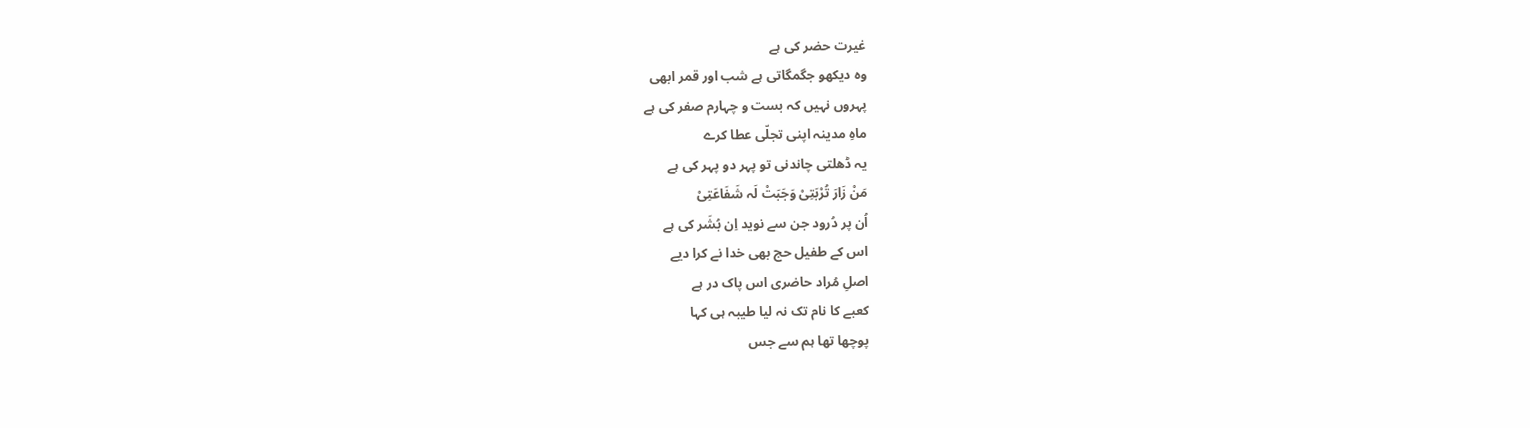غیرت حضر کی ہے
وہ دیکھو جگمگاتی ہے شب اور قمر ابھی
پہروں نہیں کہ بست و چہارم صفر کی ہے
ماہِ مدینہ اپنی تجلّی عطا کرے
یہ ڈھلتی چاندنی تو پہر دو پہر کی ہے
مَنْ زَارَ تُرْبَتِیْ وَجَبَتْ لَہ شَفَاعَتِیْ
اُن پر دُرود جن سے نوید اِن بُشَر کی ہے
اس کے طفیل حج بھی خدا نے کرا دیے
اصلِ مُراد حاضری اس پاک در ہے
کعبے کا نام تک نہ لیا طیبہ ہی کہا
پوچھا تھا ہم سے جس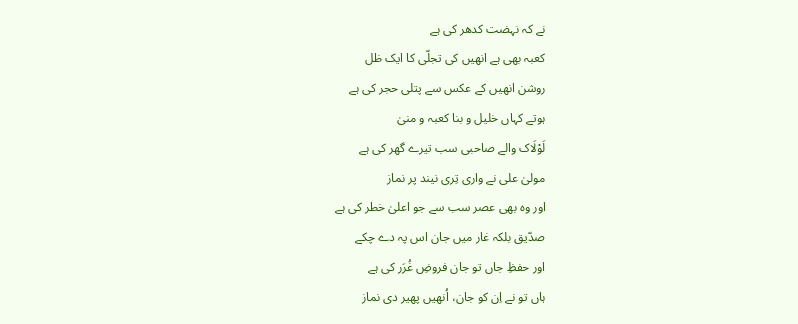نے کہ نہضت کدھر کی ہے
کعبہ بھی ہے انھیں کی تجلّی کا ایک ظل
روشن انھیں کے عکس سے پتلی حجر کی ہے
ہوتے کہاں خلیل و بنا کعبہ و منیٰ
لَوْلَاک والے صاحبی سب تیرے گھر کی ہے
مولیٰ علی نے واری تِری نیند پر نماز
اور وہ بھی عصر سب سے جو اعلیٰ خطر کی ہے
صدّیق بلکہ غار میں جان اس پہ دے چکے
اور حفظِ جاں تو جان فروضِ غُرَر کی ہے
ہاں تو نے اِن کو جان، اُنھیں پھیر دی نماز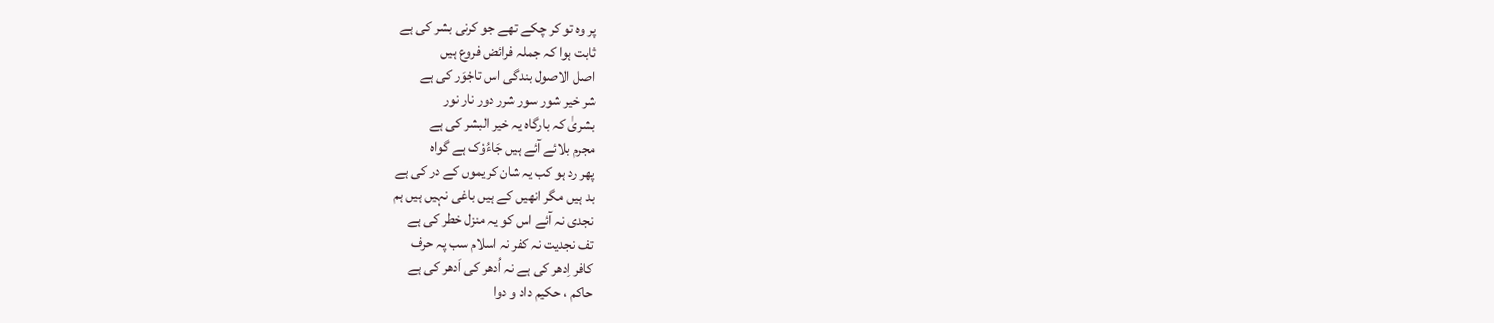پر وہ تو کر چکے تھے جو کرنی بشر کی ہے
ثابت ہوا کہ جملہ فرائض فروع ہیں
اصل الاصول بندگی اس تاجْوَر کی ہے
شر خیر شور سور شرر دور نار نور
بشریٰ کہ بارگاہ یہ خیر البشر کی ہے
مجرم بلائے آئے ہیں جَاءُوْک ہے گواہ
پھر رد ہو کب یہ شان کریموں کے در کی ہے
بد ہیں مگر انھیں کے ہیں باغی نہیں ہیں ہم
نجدی نہ آئے اس کو یہ منزل خطر کی ہے
تف نجدیت نہ کفر نہ اسلام سب پہ حرف
کافر اِدھر کی ہے نہ اُدھر کی اَدھر کی ہے
حاکم ، حکیم داد و دوا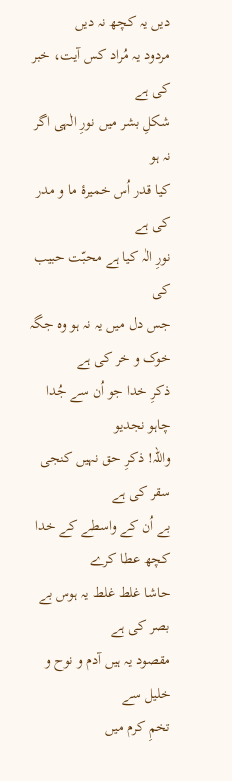دیں یہ کچھ نہ دیں
مردود یہ مُراد کس آیت، خبر کی ہے
شکلِ بشر میں نورِ الٰہی اگر نہ ہو
کیا قدر اُس خمیرۂ ما و مدر کی ہے
نورِ الٰہ کیا ہے محبّت حبیب کی
جس دل میں یہ نہ ہو وہ جگہ خوک و خر کی ہے
ذکرِ خدا جو اُن سے جُدا چاہو نجدیو
واللہ! ذکرِ حق نہیں کنجی سقر کی ہے
بے اُن کے واسطے کے خدا کچھ عطا کرے
حاشا غلط غلط یہ ہوس بے بصر کی ہے
مقصود یہ ہیں آدم و نوح و خلیل سے
تخمِ کرم میں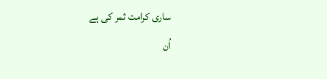ساری کرامت ثمر کی ہے
اُن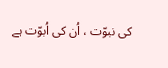کی نبوّت ، اُن کی اُبوّت ہے